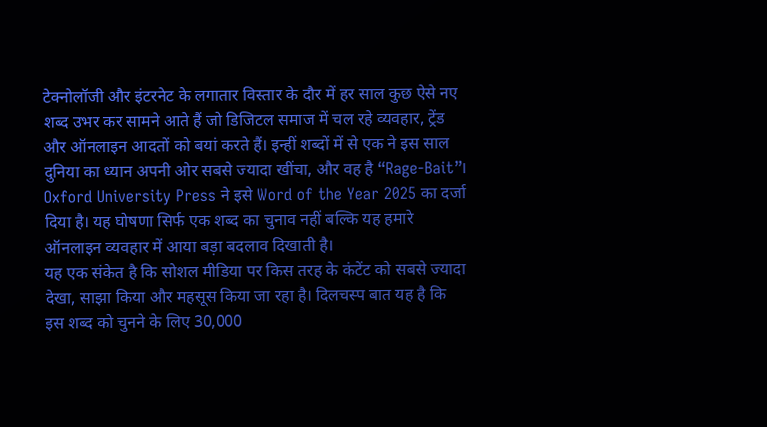टेक्नोलॉजी और इंटरनेट के लगातार विस्तार के दौर में हर साल कुछ ऐसे नए शब्द उभर कर सामने आते हैं जो डिजिटल समाज में चल रहे व्यवहार, ट्रेंड और ऑनलाइन आदतों को बयां करते हैं। इन्हीं शब्दों में से एक ने इस साल दुनिया का ध्यान अपनी ओर सबसे ज्यादा खींचा, और वह है “Rage-Bait”। Oxford University Press ने इसे Word of the Year 2025 का दर्जा दिया है। यह घोषणा सिर्फ एक शब्द का चुनाव नहीं बल्कि यह हमारे ऑनलाइन व्यवहार में आया बड़ा बदलाव दिखाती है।
यह एक संकेत है कि सोशल मीडिया पर किस तरह के कंटेंट को सबसे ज्यादा देखा, साझा किया और महसूस किया जा रहा है। दिलचस्प बात यह है कि इस शब्द को चुनने के लिए 30,000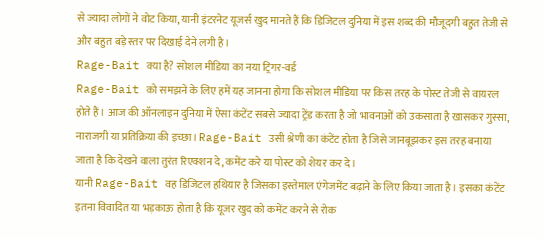से ज्यादा लोगों ने वोट किया, यानी इंटरनेट यूजर्स खुद मानते हैं कि डिजिटल दुनिया में इस शब्द की मौजूदगी बहुत तेजी से और बहुत बड़े स्तर पर दिखाई देने लगी है।
Rage-Bait क्या है? सोशल मीडिया का नया ट्रिगर-वर्ड
Rage-Bait को समझने के लिए हमें यह जानना होगा कि सोशल मीडिया पर किस तरह के पोस्ट तेजी से वायरल होते हैं। आज की ऑनलाइन दुनिया में ऐसा कंटेंट सबसे ज्यादा ट्रेंड करता है जो भावनाओं को उकसाता है खासकर गुस्सा, नाराजगी या प्रतिक्रिया की इच्छा। Rage-Bait उसी श्रेणी का कंटेंट होता है जिसे जानबूझकर इस तरह बनाया जाता है कि देखने वाला तुरंत रिएक्शन दे, कमेंट करे या पोस्ट को शेयर कर दे।
यानी Rage-Bait वह डिजिटल हथियार है जिसका इस्तेमाल एंगेजमेंट बढ़ाने के लिए किया जाता है। इसका कंटेंट इतना विवादित या भड़काऊ होता है कि यूजर खुद को कमेंट करने से रोक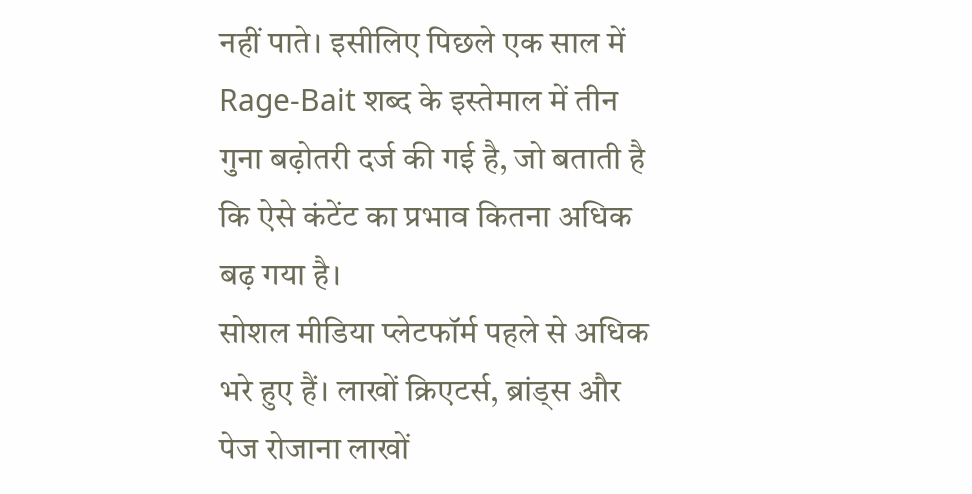नहीं पाते। इसीलिए पिछले एक साल में Rage-Bait शब्द के इस्तेमाल में तीन गुना बढ़ोतरी दर्ज की गई है, जो बताती है कि ऐसे कंटेंट का प्रभाव कितना अधिक बढ़ गया है।
सोशल मीडिया प्लेटफॉर्म पहले से अधिक भरे हुए हैं। लाखों क्रिएटर्स, ब्रांड्स और पेज रोजाना लाखों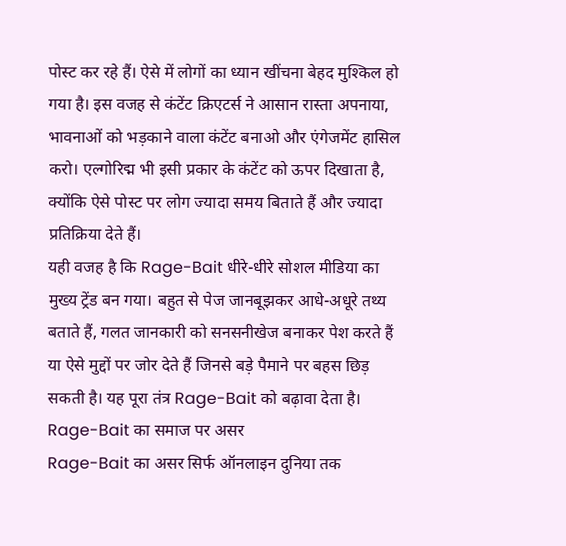पोस्ट कर रहे हैं। ऐसे में लोगों का ध्यान खींचना बेहद मुश्किल हो गया है। इस वजह से कंटेंट क्रिएटर्स ने आसान रास्ता अपनाया, भावनाओं को भड़काने वाला कंटेंट बनाओ और एंगेजमेंट हासिल करो। एल्गोरिद्म भी इसी प्रकार के कंटेंट को ऊपर दिखाता है, क्योंकि ऐसे पोस्ट पर लोग ज्यादा समय बिताते हैं और ज्यादा प्रतिक्रिया देते हैं।
यही वजह है कि Rage-Bait धीरे-धीरे सोशल मीडिया का मुख्य ट्रेंड बन गया। बहुत से पेज जानबूझकर आधे-अधूरे तथ्य बताते हैं, गलत जानकारी को सनसनीखेज बनाकर पेश करते हैं या ऐसे मुद्दों पर जोर देते हैं जिनसे बड़े पैमाने पर बहस छिड़ सकती है। यह पूरा तंत्र Rage-Bait को बढ़ावा देता है।
Rage-Bait का समाज पर असर
Rage-Bait का असर सिर्फ ऑनलाइन दुनिया तक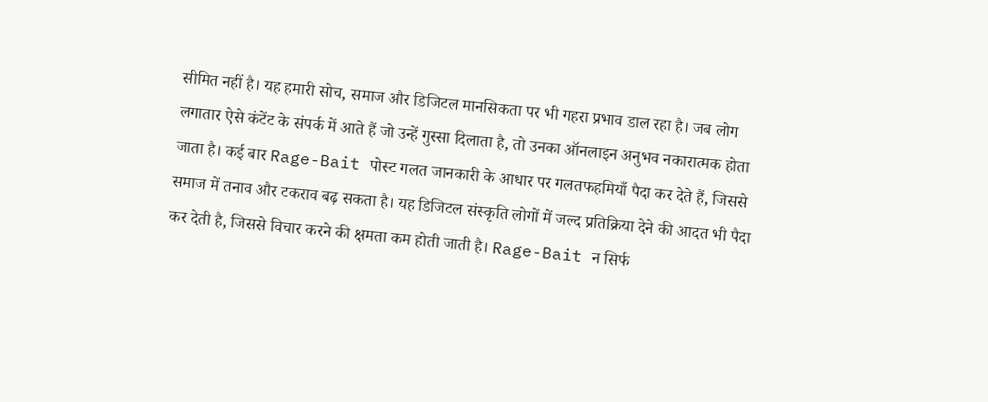सीमित नहीं है। यह हमारी सोच, समाज और डिजिटल मानसिकता पर भी गहरा प्रभाव डाल रहा है। जब लोग लगातार ऐसे कंटेंट के संपर्क में आते हैं जो उन्हें गुस्सा दिलाता है, तो उनका ऑनलाइन अनुभव नकारात्मक होता जाता है। कई बार Rage-Bait पोस्ट गलत जानकारी के आधार पर गलतफहमियाँ पैदा कर देते हैं, जिससे समाज में तनाव और टकराव बढ़ सकता है। यह डिजिटल संस्कृति लोगों में जल्द प्रतिक्रिया देने की आदत भी पैदा कर देती है, जिससे विचार करने की क्षमता कम होती जाती है। Rage-Bait न सिर्फ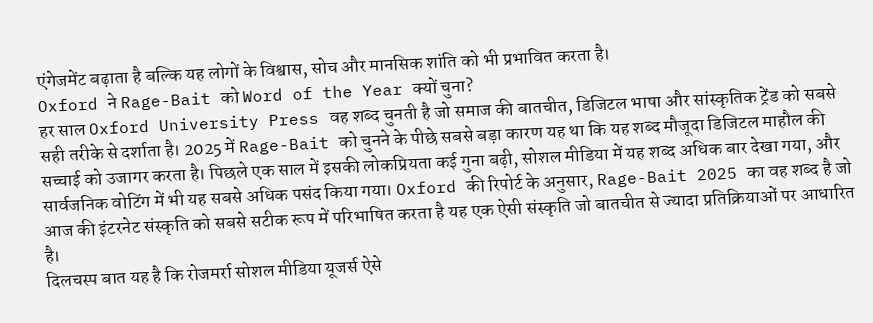एंगेजमेंट बढ़ाता है बल्कि यह लोगों के विश्वास, सोच और मानसिक शांति को भी प्रभावित करता है।
Oxford ने Rage-Bait को Word of the Year क्यों चुना?
हर साल Oxford University Press वह शब्द चुनती है जो समाज की बातचीत, डिजिटल भाषा और सांस्कृतिक ट्रेंड को सबसे सही तरीके से दर्शाता है। 2025 में Rage-Bait को चुनने के पीछे सबसे बड़ा कारण यह था कि यह शब्द मौजूदा डिजिटल माहौल की सच्चाई को उजागर करता है। पिछले एक साल में इसकी लोकप्रियता कई गुना बढ़ी, सोशल मीडिया में यह शब्द अधिक बार देखा गया, और सार्वजनिक वोटिंग में भी यह सबसे अधिक पसंद किया गया। Oxford की रिपोर्ट के अनुसार, Rage-Bait 2025 का वह शब्द है जो आज की इंटरनेट संस्कृति को सबसे सटीक रूप में परिभाषित करता है यह एक ऐसी संस्कृति जो बातचीत से ज्यादा प्रतिक्रियाओं पर आधारित है।
दिलचस्प बात यह है कि रोजमर्रा सोशल मीडिया यूजर्स ऐसे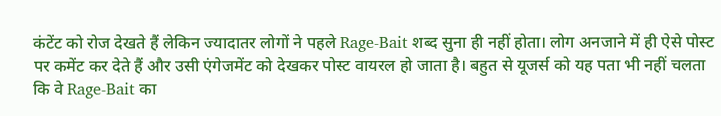कंटेंट को रोज देखते हैं लेकिन ज्यादातर लोगों ने पहले Rage-Bait शब्द सुना ही नहीं होता। लोग अनजाने में ही ऐसे पोस्ट पर कमेंट कर देते हैं और उसी एंगेजमेंट को देखकर पोस्ट वायरल हो जाता है। बहुत से यूजर्स को यह पता भी नहीं चलता कि वे Rage-Bait का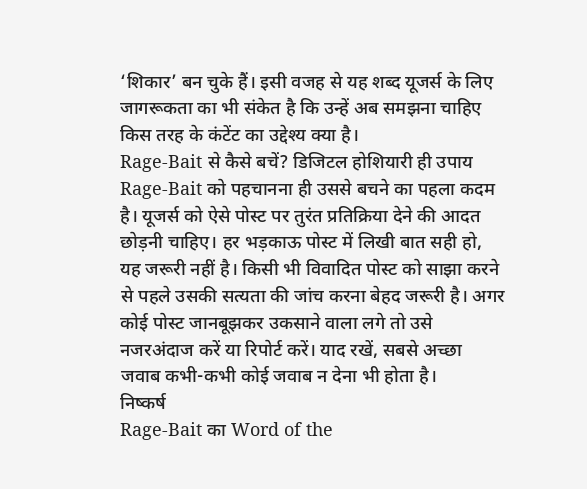‘शिकार’ बन चुके हैं। इसी वजह से यह शब्द यूजर्स के लिए जागरूकता का भी संकेत है कि उन्हें अब समझना चाहिए किस तरह के कंटेंट का उद्देश्य क्या है।
Rage-Bait से कैसे बचें? डिजिटल होशियारी ही उपाय
Rage-Bait को पहचानना ही उससे बचने का पहला कदम है। यूजर्स को ऐसे पोस्ट पर तुरंत प्रतिक्रिया देने की आदत छोड़नी चाहिए। हर भड़काऊ पोस्ट में लिखी बात सही हो, यह जरूरी नहीं है। किसी भी विवादित पोस्ट को साझा करने से पहले उसकी सत्यता की जांच करना बेहद जरूरी है। अगर कोई पोस्ट जानबूझकर उकसाने वाला लगे तो उसे नजरअंदाज करें या रिपोर्ट करें। याद रखें, सबसे अच्छा जवाब कभी-कभी कोई जवाब न देना भी होता है।
निष्कर्ष
Rage-Bait का Word of the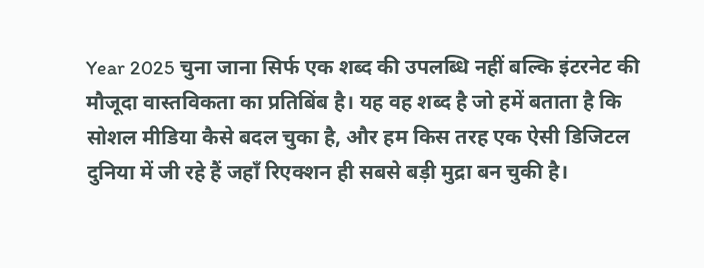Year 2025 चुना जाना सिर्फ एक शब्द की उपलब्धि नहीं बल्कि इंटरनेट की मौजूदा वास्तविकता का प्रतिबिंब है। यह वह शब्द है जो हमें बताता है कि सोशल मीडिया कैसे बदल चुका है, और हम किस तरह एक ऐसी डिजिटल दुनिया में जी रहे हैं जहाँ रिएक्शन ही सबसे बड़ी मुद्रा बन चुकी है।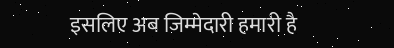इसलिए अब जिम्मेदारी हमारी है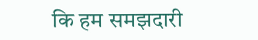कि हम समझदारी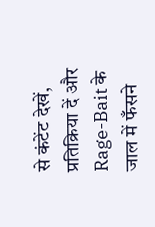से कंटेंट देखें, प्रतिक्रिया दें और Rage-Bait के जाल में फँसने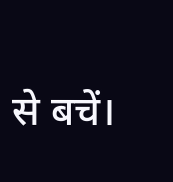से बचें।